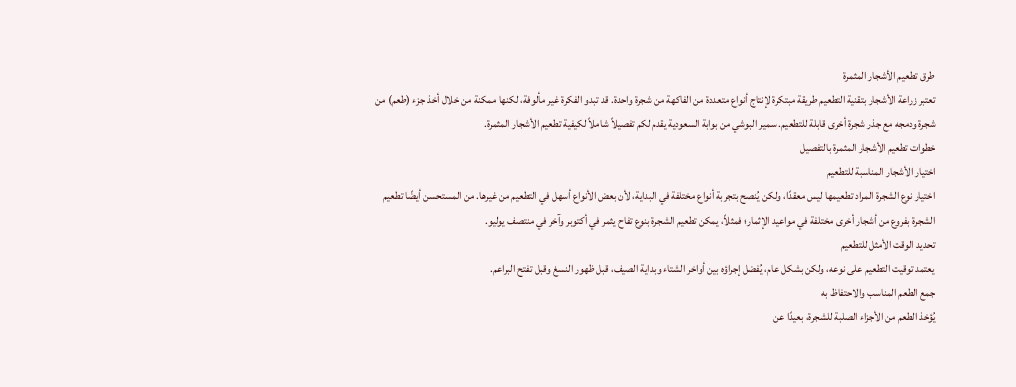طرق تطعيم الأشجار المثمرة
تعتبر زراعة الأشجار بتقنية التطعيم طريقة مبتكرة لإنتاج أنواع متعددة من الفاكهة من شجرة واحدة. قد تبدو الفكرة غير مألوفة، لكنها ممكنة من خلال أخذ جزء (طعم) من شجرة ودمجه مع جذر شجرة أخرى قابلة للتطعيم. سمير البوشي من بوابة السعودية يقدم لكم تفصيلاً شاملاً لكيفية تطعيم الأشجار المثمرة.
خطوات تطعيم الأشجار المثمرة بالتفصيل
اختيار الأشجار المناسبة للتطعيم
اختيار نوع الشجرة المراد تطعيمها ليس معقدًا، ولكن يُنصح بتجربة أنواع مختلفة في البداية، لأن بعض الأنواع أسهل في التطعيم من غيرها. من المستحسن أيضًا تطعيم الشجرة بفروع من أشجار أخرى مختلفة في مواعيد الإثمار؛ فمثلاً، يمكن تطعيم الشجرة بنوع تفاح يثمر في أكتوبر وآخر في منتصف يوليو.
تحديد الوقت الأمثل للتطعيم
يعتمد توقيت التطعيم على نوعه، ولكن بشكل عام، يُفضل إجراؤه بين أواخر الشتاء وبداية الصيف، قبل ظهور النسغ وقبل تفتح البراعم.
جمع الطعم المناسب والاحتفاظ به
يُؤخذ الطعم من الأجزاء الصلبة للشجرة، بعيدًا عن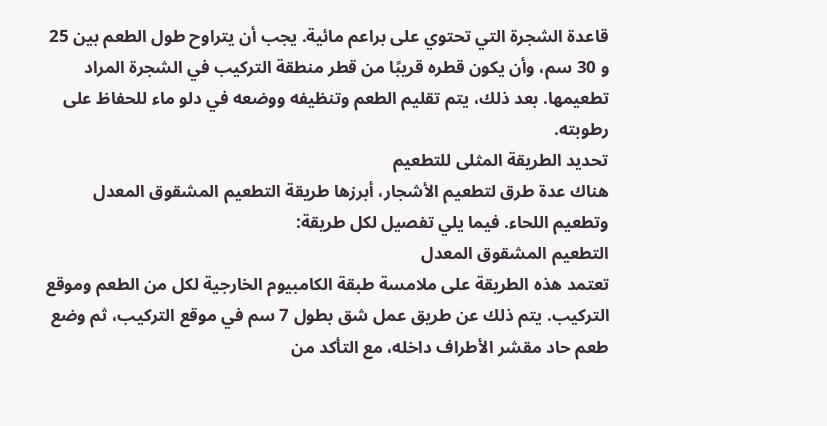قاعدة الشجرة التي تحتوي على براعم مائية. يجب أن يتراوح طول الطعم بين 25 و 30 سم، وأن يكون قطره قريبًا من قطر منطقة التركيب في الشجرة المراد تطعيمها. بعد ذلك، يتم تقليم الطعم وتنظيفه ووضعه في دلو ماء للحفاظ على رطوبته.
تحديد الطريقة المثلى للتطعيم
هناك عدة طرق لتطعيم الأشجار، أبرزها طريقة التطعيم المشقوق المعدل وتطعيم اللحاء. فيما يلي تفصيل لكل طريقة:
التطعيم المشقوق المعدل
تعتمد هذه الطريقة على ملامسة طبقة الكامبيوم الخارجية لكل من الطعم وموقع التركيب. يتم ذلك عن طريق عمل شق بطول 7 سم في موقع التركيب، ثم وضع طعم حاد مقشر الأطراف داخله، مع التأكد من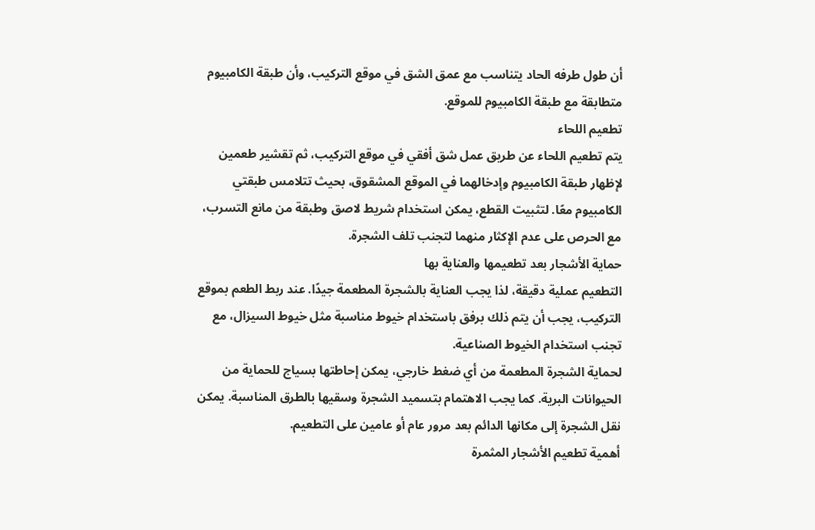أن طول طرفه الحاد يتناسب مع عمق الشق في موقع التركيب، وأن طبقة الكامبيوم متطابقة مع طبقة الكامبيوم للموقع.
تطعيم اللحاء
يتم تطعيم اللحاء عن طريق عمل شق أفقي في موقع التركيب، ثم تقشير طعمين لإظهار طبقة الكامبيوم وإدخالهما في الموقع المشقوق، بحيث تتلامس طبقتي الكامبيوم معًا. لتثبيت القطع، يمكن استخدام شريط لاصق وطبقة من مانع التسرب، مع الحرص على عدم الإكثار منهما لتجنب تلف الشجرة.
حماية الأشجار بعد تطعيمها والعناية بها
التطعيم عملية دقيقة، لذا يجب العناية بالشجرة المطعمة جيدًا. عند ربط الطعم بموقع التركيب، يجب أن يتم ذلك برفق باستخدام خيوط مناسبة مثل خيوط السيزال، مع تجنب استخدام الخيوط الصناعية.
لحماية الشجرة المطعمة من أي ضغط خارجي، يمكن إحاطتها بسياج للحماية من الحيوانات البرية. كما يجب الاهتمام بتسميد الشجرة وسقيها بالطرق المناسبة. يمكن نقل الشجرة إلى مكانها الدائم بعد مرور عام أو عامين على التطعيم.
أهمية تطعيم الأشجار المثمرة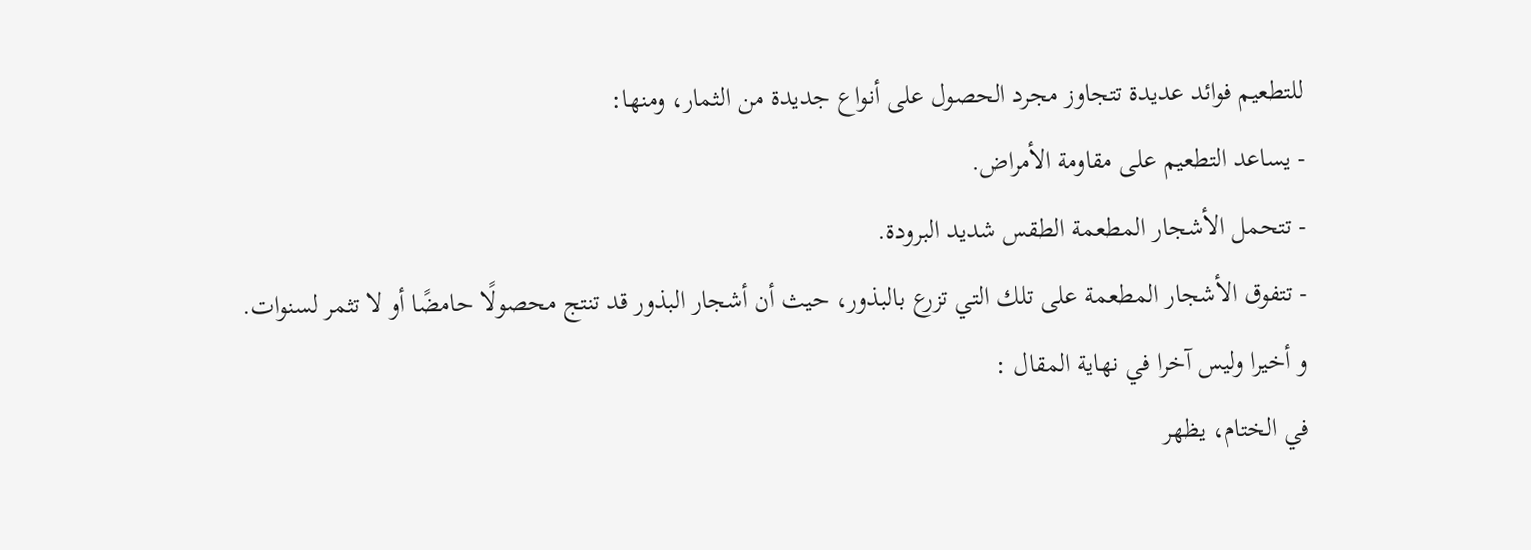للتطعيم فوائد عديدة تتجاوز مجرد الحصول على أنواع جديدة من الثمار، ومنها:
- يساعد التطعيم على مقاومة الأمراض.
- تتحمل الأشجار المطعمة الطقس شديد البرودة.
- تتفوق الأشجار المطعمة على تلك التي تزرع بالبذور، حيث أن أشجار البذور قد تنتج محصولًا حامضًا أو لا تثمر لسنوات.
و أخيرا وليس آخرا في نهاية المقال :
في الختام، يظهر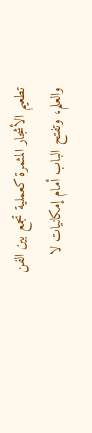تطعيم الأشجار المثمرة كعملية تجمع بين الفن والعلم، وتفتح الباب أمام إمكانيات لا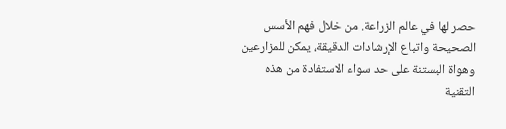حصر لها في عالم الزراعة. من خلال فهم الأسس الصحيحة واتباع الإرشادات الدقيقة، يمكن للمزارعين وهواة البستنة على حد سواء الاستفادة من هذه التقنية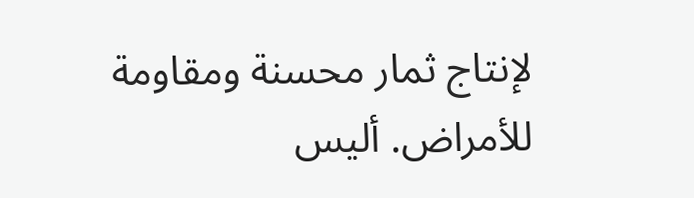لإنتاج ثمار محسنة ومقاومة للأمراض. أليس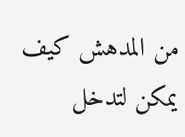من المدهش كيف يمكن لتدخل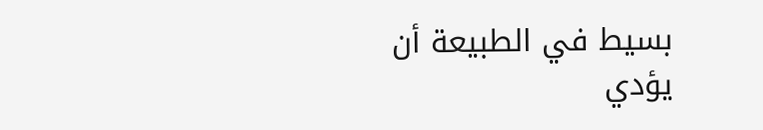بسيط في الطبيعة أن يؤدي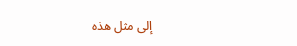إلى مثل هذه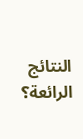النتائج الرائعة؟